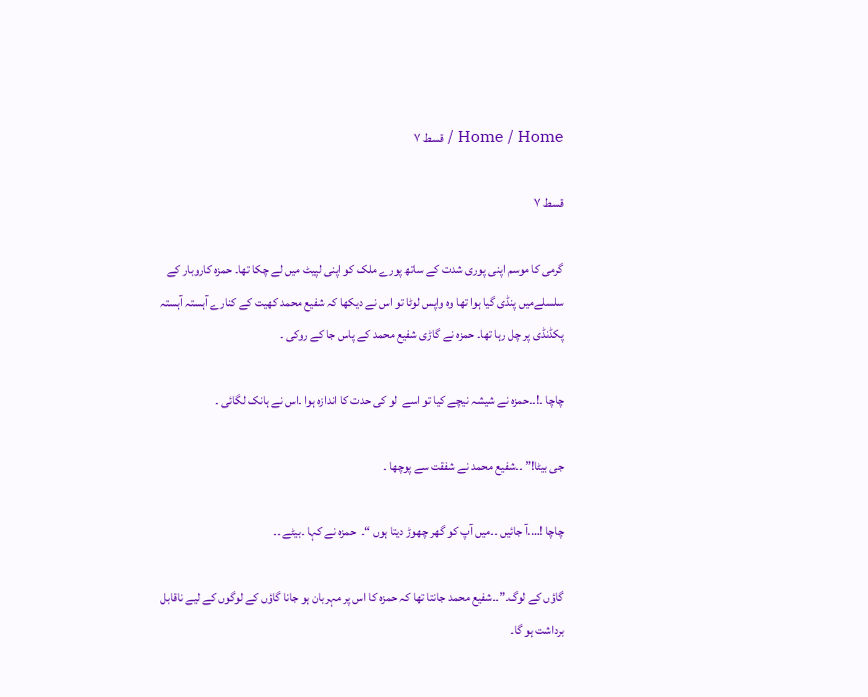Home / Home / قسط ٧

قسط ٧

گرمی کا موسم اپنی پوری شدت کے ساتھ پورے ملک کو اپنی لپیٹ میں لے چکا تھا۔ حمزہ کاروبار کے سلسلےمیں پنڈی گیا ہوا تھا وہ واپس لوٹا تو اس نے دیکھا کہ شفیع محمد کھیت کے کنارے آہستہ آہستہ پکڈنڈی پر چل رہا تھا۔ حمزہ نے گاڑی شفیع محمد کے پاس جا کے روکی ۔

چاچا ۔!۔۔حمزہ نے شیشہ نیچے کیا تو اسے  لو کی حدت کا اندازہ ہوا ۔اس نے ہانک لگائی ۔

جی بیٹا!” ۔۔شفیع محمد نے شفقت سے پوچھا ۔

چاچا !….آ جائیں ۔۔میں آپ کو گھر چھوڑ دیتا ہوں “۔  حمزہ نے کہا ۔بیٹے ۔۔

گاؤں کے لوگ۔”۔۔شفیع محمد جانتا تھا کہ حمزہ کا اس پر مہربان ہو جانا گاؤں کے لوگوں کے لیے ناقابل برداشت ہو گا۔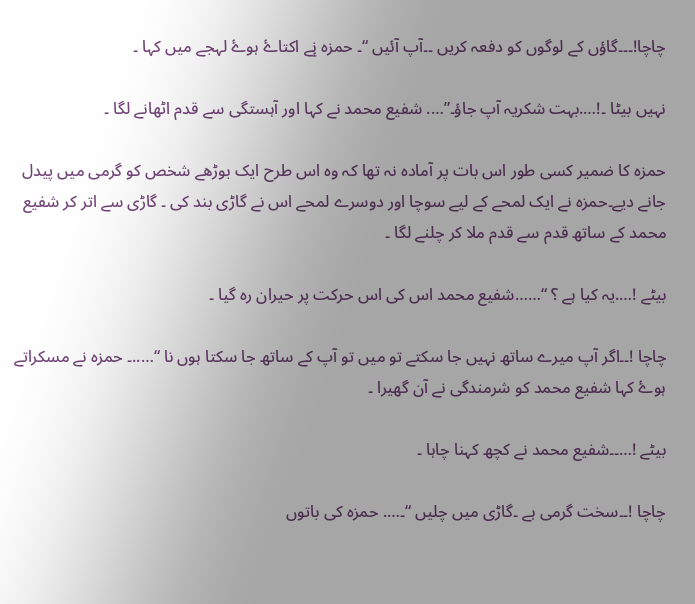چاچا!۔۔۔گاؤں کے لوگوں کو دفعہ کریں ۔۔آپ آئیں “۔ حمزہ نٕے اکتاۓ ہوۓ لہجے میں کہا ۔

نہیں بیٹا ۔!….بہت شکریہ آپ جاؤ۔”…. شفیع محمد نے کہا اور آہستگی سے قدم اٹھانے لگا ۔

حمزہ کا ضمیر کسی طور اس بات پر آمادہ نہ تھا کہ وہ اس طرح ایک بوڑھے شخص کو گرمی میں پیدل جانے دیے۔حمزہ نے ایک لمحے کے لیے سوچا اور دوسرے لمحے اس نے گاڑی بند کی ۔ گاڑی سے اتر کر شفیع محمد کے ساتھ قدم سے قدم ملا کر چلنے لگا ۔

بیٹے !….یہ کیا ہے ؟ “……شفیع محمد اس کی اس حرکت پر حیران رہ گیا ۔

چاچا !۔۔اگر آپ میرے ساتھ نہیں جا سکتے تو میں تو آپ کے ساتھ جا سکتا ہوں نا “…..۔ حمزہ نے مسکراتے ہوۓ کہا شفیع محمد کو شرمندگی نے آن گھیرا ۔

بیٹے !…۔۔شفیع محمد نے کچھ کہنا چاہا ۔

چاچا !۔۔سخت گرمی ہے ۔گاڑی میں چلیں “۔…. حمزہ کی باتوں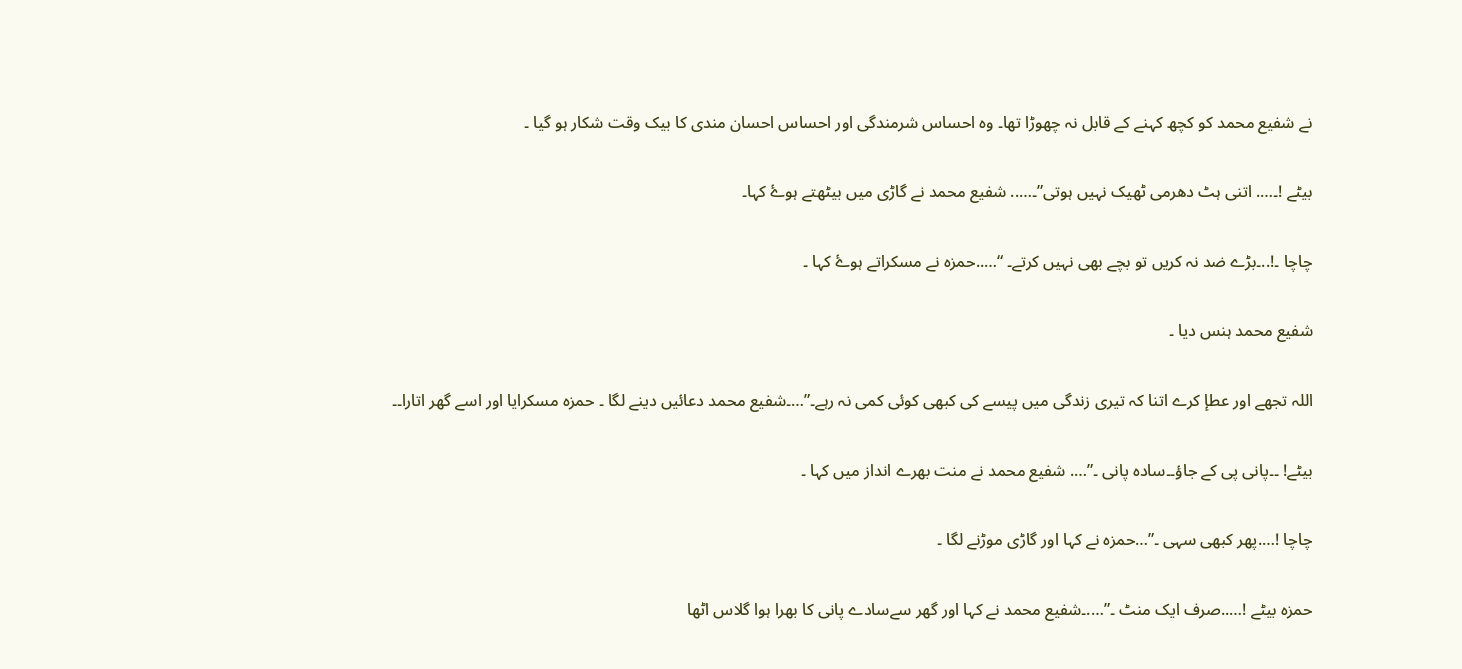نے شفیع محمد کو کچھ کہنے کے قابل نہ چھوڑا تھا۔ وہ احساس شرمندگی اور احساس احسان مندی کا بیک وقت شکار ہو گیا ۔

بیٹے !۔…. اتنی ہٹ دھرمی ٹھیک نہیں ہوتی”۔….. شفیع محمد نے گاڑی میں بیٹھتے ہوۓ کہا۔

چاچا ۔!..۔بڑے ضد نہ کریں تو بچے بھی نہیں کرتے۔ “…..حمزہ نے مسکراتے ہوۓ کہا ۔

شفیع محمد ہنس دیا ۔

اللہ تجھے اور عطإ کرے اتنا کہ تیری زندگی میں پیسے کی کبھی کوئی کمی نہ رہے۔”…۔شفیع محمد دعائیں دینے لگا ۔ حمزہ مسکرایا اور اسے گھر اتارا۔۔

بیٹے! ۔۔پانی پی کے جاؤ۔۔سادہ پانی ۔”…. شفیع محمد نے منت بھرے انداز میں کہا ۔

چاچا !….پھر کبھی سہی ۔”…حمزہ نے کہا اور گاڑی موڑنے لگا ۔

حمزہ بیٹے !…..صرف ایک منٹ ۔”….۔شفیع محمد نے کہا اور گھر سےسادے پانی کا بھرا ہوا گلاس اٹھا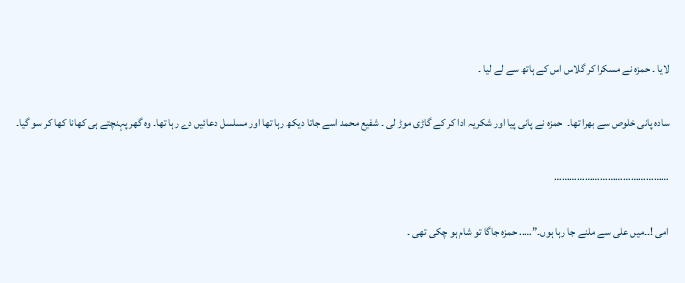لایا ۔ حمزہ نے مسکرا کر گلاس اس کے ہاتھ سے لے لیا ۔

سادہ پانی خلوص سے بھرا تھا۔  حمزہ نے پانی پیا اور شکریہ ادا کر کے گاڑی موڑ لی ۔ شفیع محمد اسے جاتا دیکھ رہا تھا اور مسلسل دعائیں دے رہا تھا۔ وہ گھر پہنچتے ہی کھانا کھا کر سو گیا۔

………………………………………

امی !۔۔میں علی سے ملنے جا رہا ہوں۔”….. حمزہ جاگا تو شام ہو چکی تھی ۔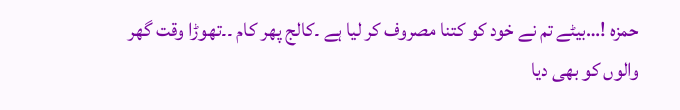حمزہ !…بیٹے تم نے خود کو کتنا مصروف کر لیا ہے ۔کالج پھر کام ۔۔تھوڑا وقت گھر والوں کو بھی دیا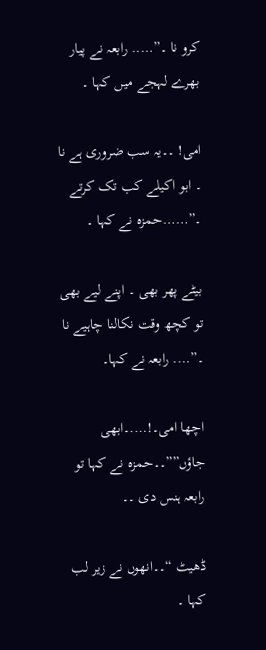کرو نا ۔”….. رابعہ نے پیار بھرے لہجے میں کہا ۔

امی! ۔۔یہ سب ضروری ہے نا ۔ ابو اکیلے کب تک کرتے ۔”……حمزہ نے کہا ۔

بیٹے پھر بھی ۔ اپنے لیے بھی تو کچھ وقت نکالنا چاہیے نا ۔”…. رابعہ نے کہا۔

اچھا امی۔!….۔ابھی جاؤں””۔۔حمزہ نے کہا تو رابعہ ہنس دی ۔۔

ڈھیٹ “۔۔انھوں نے زیر لب کہا ۔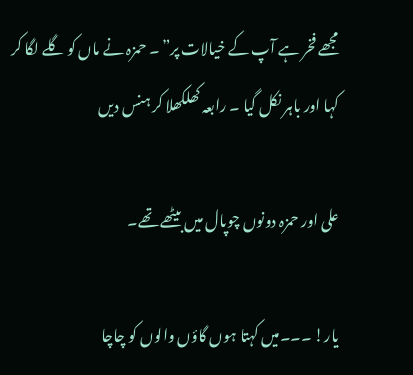مجھے فخر ہے آپ کے خیالات پر” ۔ حمزہ نے ماں کو گلے لگا کر کہا اور باہر نکل گیا ۔ رابعہ کھلکھلا کر ہنس دیں

علی اور حمزہ دونوں چوپال میں بیٹھے تھے۔

یار! ۔۔۔میں کہتا ہوں گاؤں والوں کو چاچا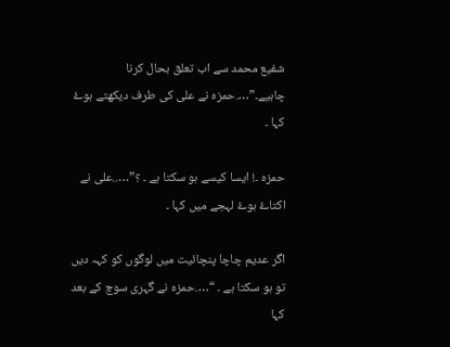شفیع محمد سے اب تعلق بحال کرنا چاہیے۔”….حمزہ نے علی کی طرف دیکھتے ہوۓ کہا ۔

حمزہ ۔! ایسا کیسے ہو سکتا ہے ۔ ؟”…..علی نے اکتاۓ ہوۓ لہجے میں کہا ۔

اگر عدیم چاچا پنچائیت میں لوگوں کو کہہ دیں تو ہو سکتا ہے ۔ “….حمزہ نے گہری سوچ کے بعد کہا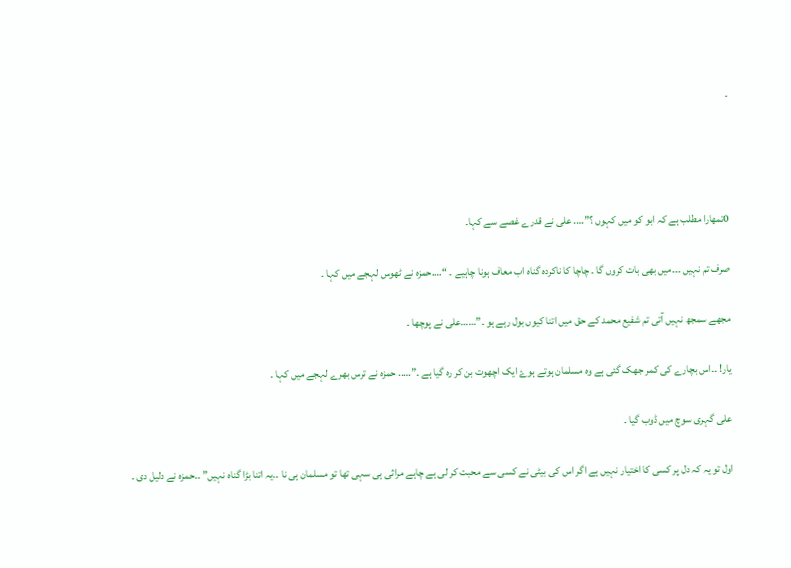۔




0تمھارا مطلب ہے کہ ابو کو میں کہوں ؟”…. علی نے قدرے غصے سے کہا۔

صرف تم نہیں ۔۔۔میں بھی بات کروں گا ۔ چاچا کا ناکردہ گناہ اب معاف ہونا چاہیے ۔ “….حمزہ نے ٹھوس لہجے میں کہا ۔

مجھے سمجھ نہیں آتی تم شفیع محمد کے حق میں اتنا کیوں بول رہے ہو ۔”……علی نے پوچھا ۔

یار! ۔۔اس بچارے کی کمر جھک گئی ہے وہ مسلمان ہوتے ہوۓ ایک اچھوت بن کر رہ گیا ہے ۔”….. حمزہ نے ترس بھرے لہجے میں کہا ۔

علی گہری سوچ میں ڈوب گیا ۔

اول تو یہ کہ دل پر کسی کا اختیار نہیں ہے اگر اس کی بیٹی نے کسی سے محبت کر لی ہے چاہے مراثی ہی سہی تھا تو مسلمان ہی نا ۔۔یہ اتنا بڑا گناہ نہیں” ۔۔حمزہ نے دلیل دی ۔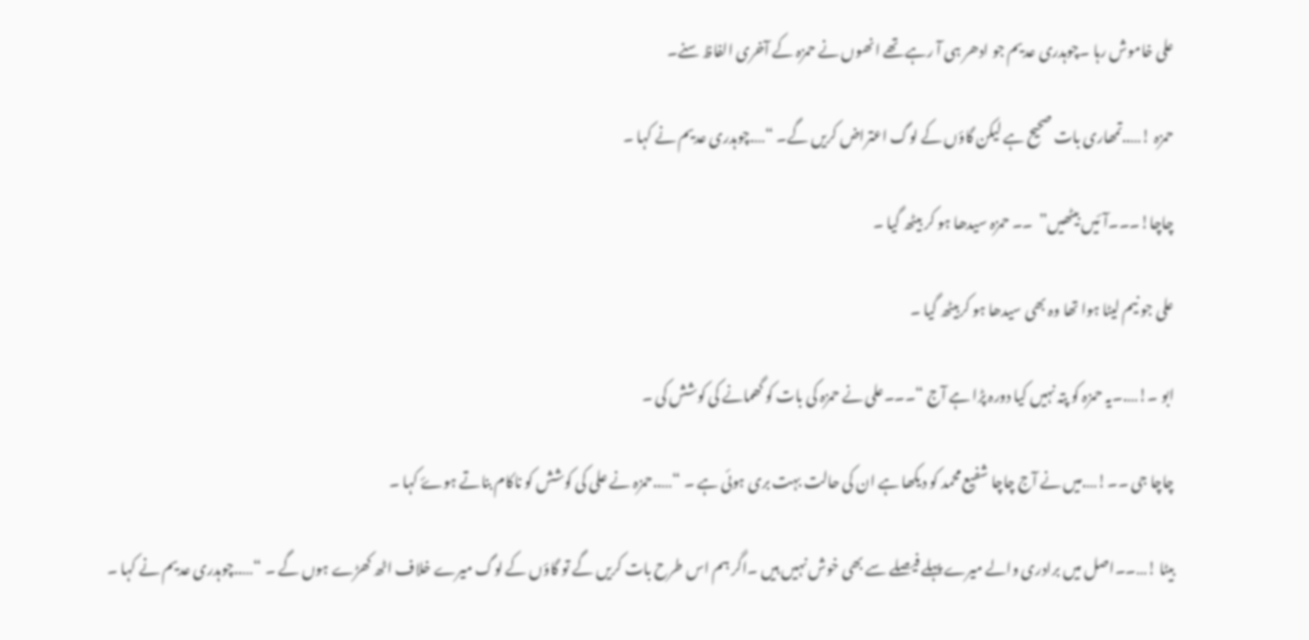علی خاموش رہا ۔چوہدری عدیم جو ادھر ہی آ رہے تھے انھوں نے حمزہ کے آخری الفاظ سنے۔

حمزہ !…..تمھاری بات صحیح ہے لیکن گاؤں کے لوگ اعتراض کریں گے۔ “….چوہدری عدیم نے کہا ۔

چاچا!۔۔۔آئیں بیٹھیں”  ۔۔ حمزہ سیدھا ہو کر بیٹھ گیا ۔

علی جو نیم لیٹا ہوا تھا وہ بھی سیدھا ہو کربیٹھ گیا ۔

ابو ۔!….۔یہ حمزہ کو پتہ نہیں کیا دورہ پڑا ہے آج “۔۔۔علی نے حمزہ کی بات کو گھمانے کی کوشش کی ۔

چاچا جی ۔۔!….میں نے آج چاچا شفیع محمد کو دیکھا ہے ان کی حالت بہت بری ہوئی ہے ۔ “…..حمزہ نے علی کی کوشش کو ناکام بناتے ہوۓ کہا ۔

بیٹا !…۔۔اصل میں برادری والے میرے پہلے فیصلے سے بھی خوش نہیں ہیں ۔اگر ہم اس طرح بات کریں گے تو گاؤں کے لوگ میرے خلاف اٹھ کھڑے ہوں گے ۔ “…..چوہدری عدیم نے کہا ۔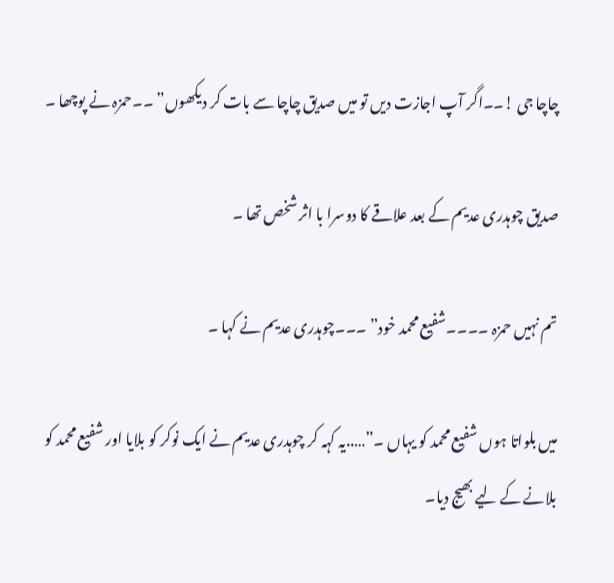چاچا جی !۔۔اگر آپ اجازت دیں تو میں صدیق چاچا سے بات کر دیکھوں” ۔۔حمزہ نے پوچھا ۔

صدیق چوہدری عدیم کے بعد علاقے کا دوسرا با اثر شخص تھا ۔

تم نہیں حمزہ ۔۔۔۔شفیع محمد خود” ۔۔۔چوہدری عدیم نے کہا ۔

میں بلواتا ہوں شفیع محمد کو یہاں ۔”…..یہ کہہ کر چوہدری عدیم نے ایک نوکر کو بلایا اور شفیع محمد کو بلانے کے لیے بھیج دیا۔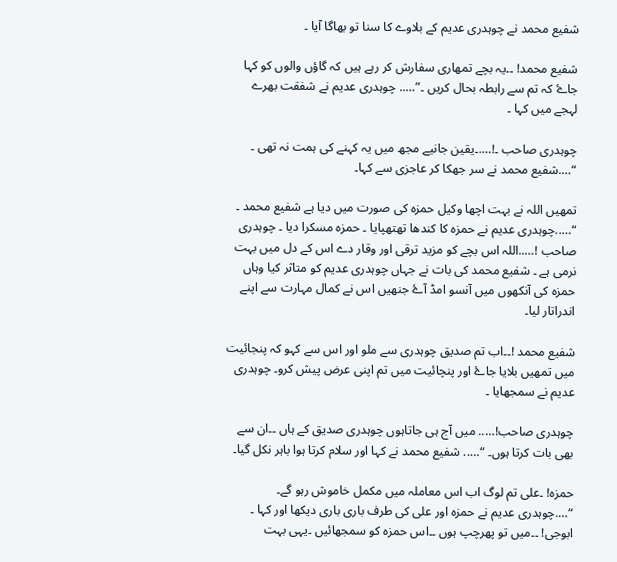شفیع محمد نے چوہدری عدیم کے بلاوے کا سنا تو بھاگا آیا ۔

شفیع محمد! ۔۔یہ بچے تمھاری سفارش کر رہے ہیں کہ گاؤں والوں کو کہا جاۓ کہ تم سے رابطہ بحال کریں ۔”….. چوہدری عدیم نے شفقت بھرے لہجے میں کہا ۔

چوہدری صاحب ۔!….۔یقین جانیے مجھ میں یہ کہنے کی ہمت نہ تھی ۔ “….شفیع محمد نے سر جھکا کر عاجزی سے کہا۔

تمھیں اللہ نے بہت اچھا وکیل حمزہ کی صورت میں دیا ہے شفیع محمد ۔ “…..چوہدری عدیم نے حمزہ کا کندھا تھتھپایا ۔ حمزہ مسکرا دیا ۔ چوہدری صاحب !…..اللہ اس بچے کو مزید ترقی اور وقار دے اس کے دل میں بہت نرمی ہے ۔ شفیع محمد کی بات نے جہاں چوہدری عدیم کو متاثر کیا وہاں حمزہ کی آنکھوں میں آنسو امڈ آۓ جنھیں اس نے کمال مہارت سے اپنے اندراتار لیا۔

شفیع محمد !۔۔اب تم صدیق چوہدری سے ملو اور اس سے کہو کہ پنجائیت میں تمھیں بلایا جاۓ اور پنچائیت میں تم اپنی عرض پیش کرو۔ چوہدری عدیم نے سمجھایا ۔

چوہدری صاحب!….. میں آج ہی جاتاہوں چوہدری صدیق کے ہاں ۔۔ان سے بھی بات کرتا ہوں۔ “….. شفیع محمد نے کہا اور سلام کرتا ہوا باہر نکل گیا۔

حمزہ! ۔علی تم لوگ اب اس معاملہ میں مکمل خاموش رہو گے۔ “….چوہدری عدیم نے حمزہ اور علی کی طرف باری باری دیکھا اور کہا ۔ ابوجی! ۔۔میں تو پھرچپ ہوں ۔۔اس حمزہ کو سمجھائیں ۔یہی بہت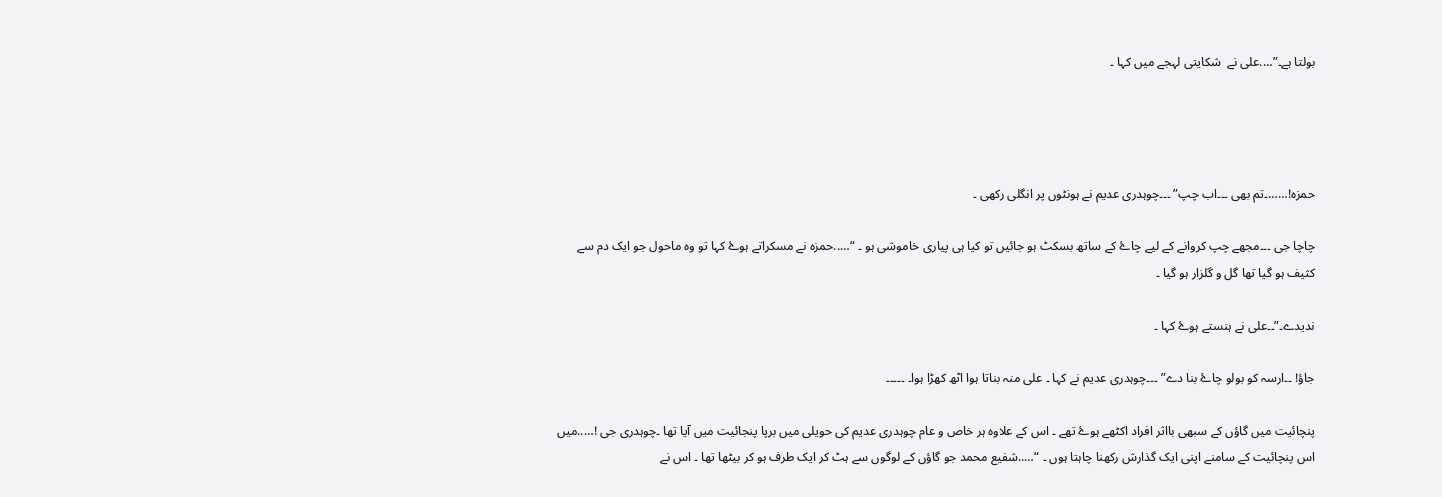بولتا ہے۔”….علی نے  شکایتی لہجے میں کہا ۔




حمزہ!……۔تم بھی ۔۔۔اب چپ” ۔۔۔چوہدری عدیم نے ہونٹوں پر انگلی رکھی ۔

چاچا جی ۔۔۔مجھے چپ کروانے کے لیے چاۓ کے ساتھ بسکٹ ہو جائیں تو کیا ہی پیاری خاموشی ہو ۔ “…..حمزہ نے مسکراتے ہوۓ کہا تو وہ ماحول جو ایک دم سے کثیف ہو گیا تھا گل و گلزار ہو گیا ۔

ندیدے۔”۔۔علی نے ہنستے ہوۓ کہا ۔

جاؤ! ۔۔ارسہ کو بولو چاۓ بنا دے” ۔۔۔چوہدری عدیم نے کہا ۔ علی منہ بناتا ہوا اٹھ کھڑا ہوا۔ ۔۔۔۔۔

پنچائیت میں گاؤں کے سبھی بااثر افراد اکٹھے ہوۓ تھے ۔ اس کے علاوہ ہر خاص و عام چوہدری عدیم کی حویلی میں برپا پنجائیت میں آیا تھا ۔چوہدری جی !…..میں اس پنچائیت کے سامنے اپنی ایک گذارش رکھنا چاہتا ہوں ۔ “…..شفیع محمد جو گاؤں کے لوگوں سے ہٹ کر ایک طرف ہو کر بیٹھا تھا ۔ اس نے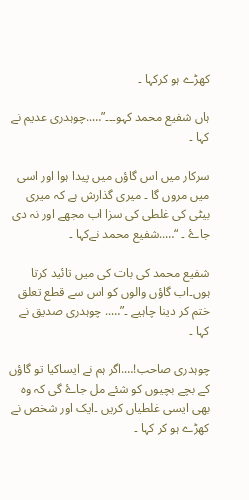کھڑے ہو کرکہا ۔

ہاں شفیع محمد کہو۔۔۔”…..چوہدری عدیم نے کہا ۔

سرکار میں اس گاؤں میں پیدا ہوا اور اسی میں مروں گا ۔ میری گذارش ہے کہ میری بیٹی کی غلطی کی سزا اب مجھے اور نہ دی جاۓ ۔ “…..شفیع محمد نےکہا ۔

شفیع محمد کی بات کی میں تائید کرتا ہوں۔اب گاؤں والوں کو اس سے قطع تعلق ختم کر دینا چاہیے ۔”….. چوہدری صدیق نے کہا ۔

چوہدری صاحب!….اگر ہم نے ایساکیا تو گاؤں کے بچے بچیوں کو شئے مل جاۓ گی کہ وہ بھی ایسی غلطیاں کریں ۔ایک اور شخص نے کھڑے ہو کر کہا ۔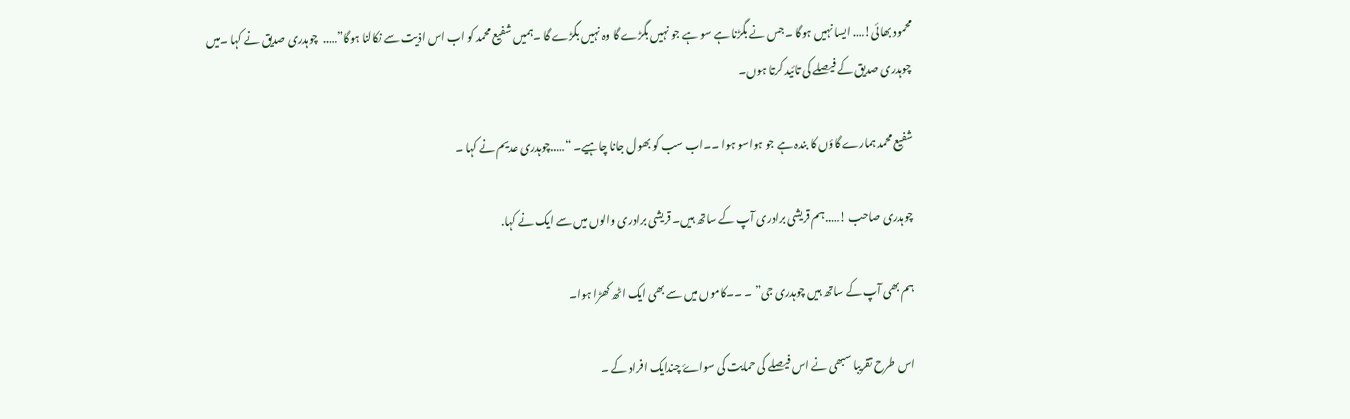محمود بھائی!…. ایسا نہیں ہوگا ۔جس نے بگڑنا ہے سو ہے جو نہیں بگڑے گا وہ نہیں بگڑے گا ۔ہمیں شفیع محمد کو اب اس اذیت سے نکالنا ہوگا”…..  چوہدری صدیق نے کہا ۔میں چوہدری صدیق کے فیصلے کی تائید کرتا ہوں۔

شفیع محمد ہمارے گاؤں کا بندہ ہے جو ہواسو ہوا ۔۔اب سب کو بھول جانا چاہیے۔ “…..چوہدری عدیم نے کہا ۔

چوہدری صاحب !…..ہم قریشی برادری آپ کے ساتھ ہیں۔ قریشی برادری والوں میں سے ایک نے کہا.

ہم بھی آپ کے ساتھ ہیں چوہدری جی” ۔ ۔۔کاموں میں سے بھی ایک اٹھ کھڑا ہوا۔

اس طرح تقریبا سبھی نے اس فیصلے کی حمایت کی سواۓ چندایک افراد کے ۔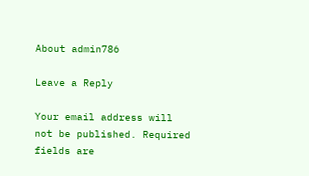About admin786

Leave a Reply

Your email address will not be published. Required fields are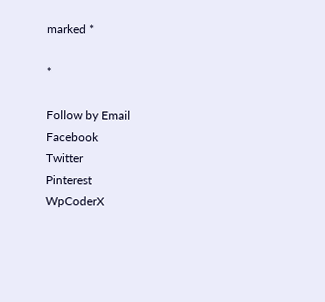marked *

*

Follow by Email
Facebook
Twitter
Pinterest
WpCoderX